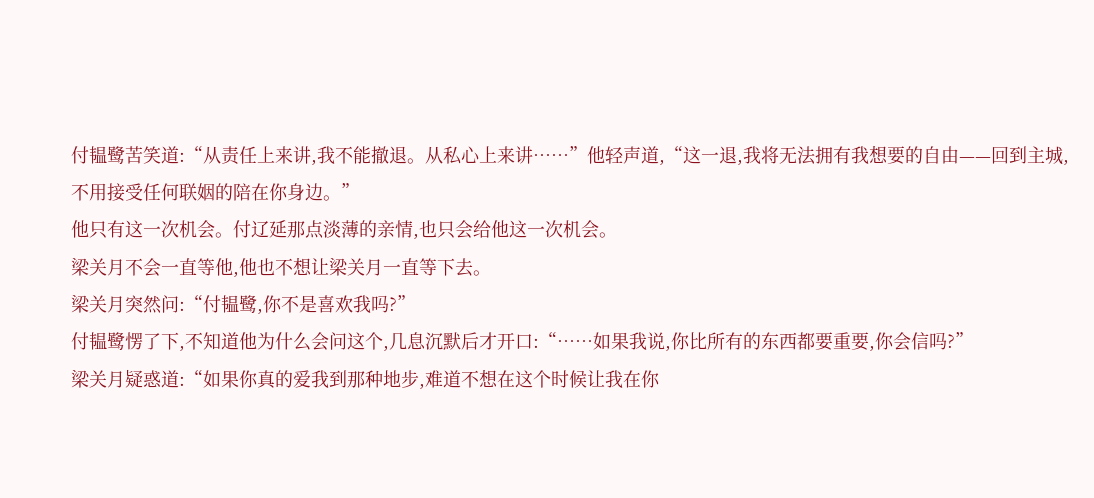付韫鹭苦笑道:“从责任上来讲,我不能撤退。从私心上来讲……”他轻声道,“这一退,我将无法拥有我想要的自由——回到主城,不用接受任何联姻的陪在你身边。”
他只有这一次机会。付辽延那点淡薄的亲情,也只会给他这一次机会。
梁关月不会一直等他,他也不想让梁关月一直等下去。
梁关月突然问:“付韫鹭,你不是喜欢我吗?”
付韫鹭愣了下,不知道他为什么会问这个,几息沉默后才开口:“……如果我说,你比所有的东西都要重要,你会信吗?”
梁关月疑惑道:“如果你真的爱我到那种地步,难道不想在这个时候让我在你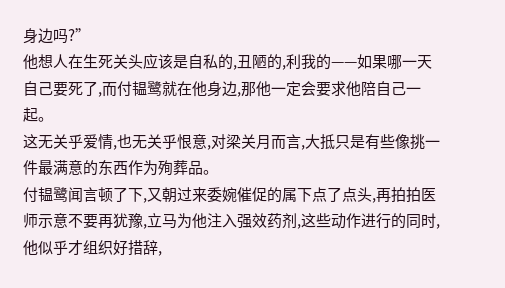身边吗?”
他想人在生死关头应该是自私的,丑陋的,利我的——如果哪一天自己要死了,而付韫鹭就在他身边,那他一定会要求他陪自己一起。
这无关乎爱情,也无关乎恨意,对梁关月而言,大抵只是有些像挑一件最满意的东西作为殉葬品。
付韫鹭闻言顿了下,又朝过来委婉催促的属下点了点头,再拍拍医师示意不要再犹豫,立马为他注入强效药剂,这些动作进行的同时,他似乎才组织好措辞,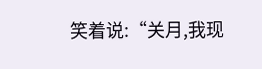笑着说:“关月,我现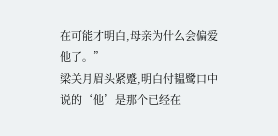在可能才明白,母亲为什么会偏爱他了。”
梁关月眉头紧蹙,明白付韫鹭口中说的‘他’是那个已经在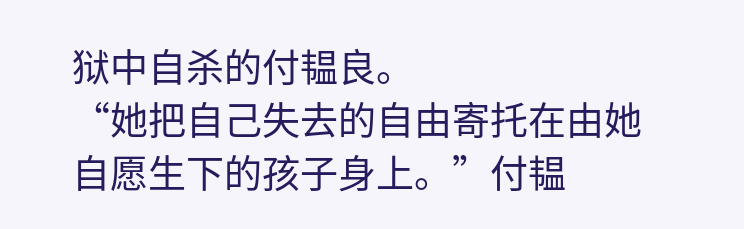狱中自杀的付韫良。
“她把自己失去的自由寄托在由她自愿生下的孩子身上。”付韫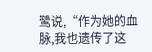鹭说,“作为她的血脉,我也遗传了这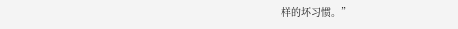样的坏习惯。”